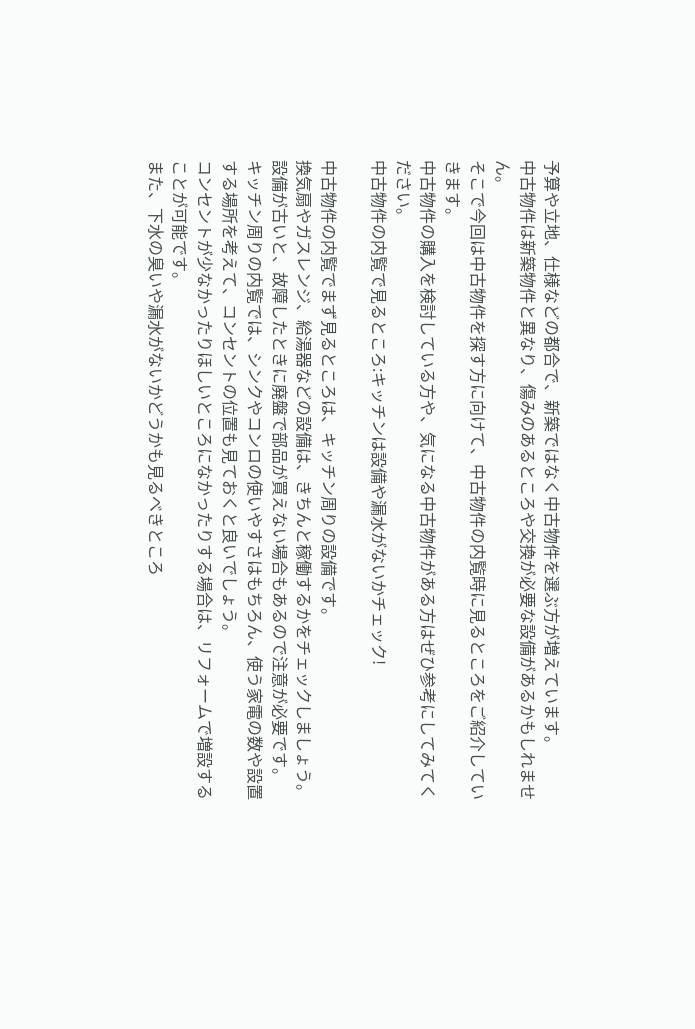予算や立地、仕様などの都合で、新築ではなく中古物件を選ぶ方が増えています。
中古物件は新築物件と異なり、傷みのあるところや交換が必要な設備があるかもしれません。
そこで今回は中古物件を探す方に向けて、中古物件の内覧時に見るところをご紹介していきます。
中古物件の購入を検討している方や、気になる中古物件がある方はぜひ参考にしてみてください。
中古物件の内覧で見るところ:キッチンは設備や漏水がないかチェック!

中古物件の内覧でまず見るところは、キッチン周りの設備です。
換気扇やガスレンジ、給湯器などの設備は、きちんと稼働するかをチェックしましょう。
設備が古いと、故障したときに廃盤で部品が買えない場合もあるので注意が必要です。
キッチン周りの内覧では、シンクやコンロの使いやすさはもちろん、使う家電の数や設置する場所を考えて、コンセントの位置も見ておくと良いでしょう。
コンセントが少なかったりほしいところになかったりする場合は、リフォームで増設することが可能です。
また、下水の臭いや漏水がないかどうかも見るべきところ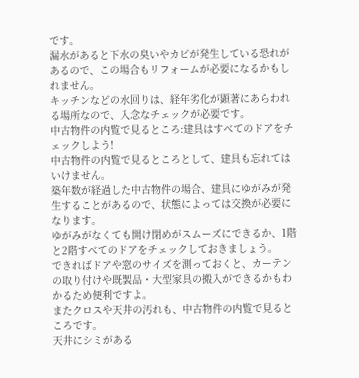です。
漏水があると下水の臭いやカビが発生している恐れがあるので、この場合もリフォームが必要になるかもしれません。
キッチンなどの水回りは、経年劣化が顕著にあらわれる場所なので、入念なチェックが必要です。
中古物件の内覧で見るところ:建具はすべてのドアをチェックしよう!
中古物件の内覧で見るところとして、建具も忘れてはいけません。
築年数が経過した中古物件の場合、建具にゆがみが発生することがあるので、状態によっては交換が必要になります。
ゆがみがなくても開け閉めがスムーズにできるか、1階と2階すべてのドアをチェックしておきましょう。
できればドアや窓のサイズを測っておくと、カーテンの取り付けや既製品・大型家具の搬入ができるかもわかるため便利ですよ。
またクロスや天井の汚れも、中古物件の内覧で見るところです。
天井にシミがある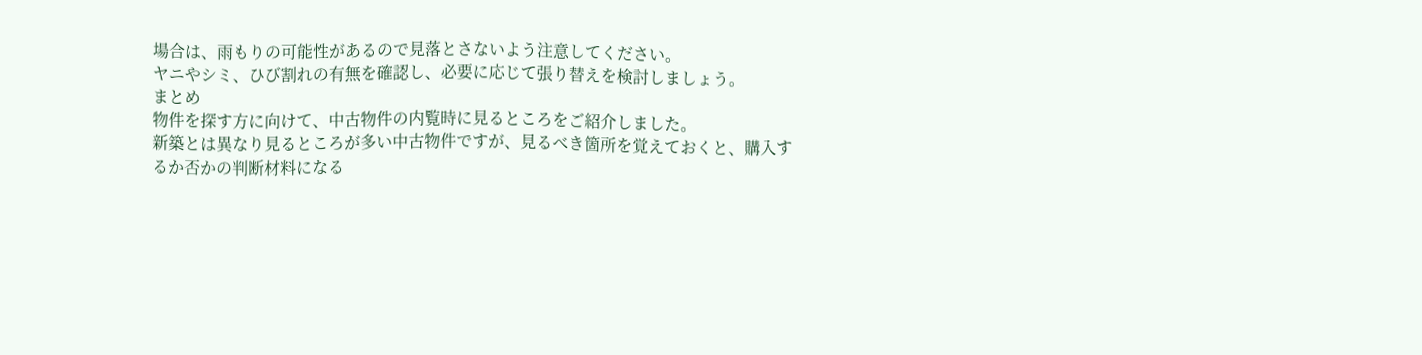場合は、雨もりの可能性があるので見落とさないよう注意してください。
ヤニやシミ、ひび割れの有無を確認し、必要に応じて張り替えを検討しましょう。
まとめ
物件を探す方に向けて、中古物件の内覧時に見るところをご紹介しました。
新築とは異なり見るところが多い中古物件ですが、見るべき箇所を覚えておくと、購入するか否かの判断材料になる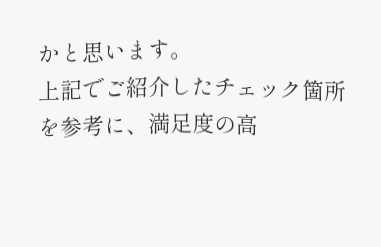かと思います。
上記でご紹介したチェック箇所を参考に、満足度の高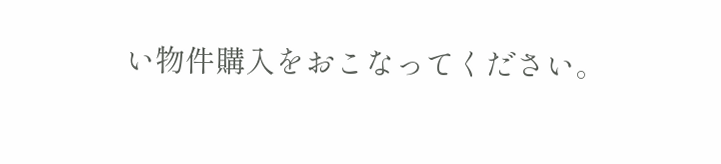い物件購入をおこなってください。